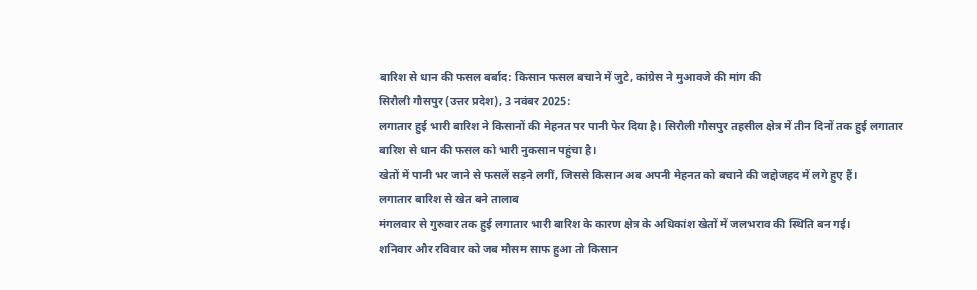बारिश से धान की फसल बर्बाद: किसान फसल बचाने में जुटे, कांग्रेस ने मुआवजे की मांग की
सिरौली गौसपुर (उत्तर प्रदेश), 3 नवंबर 2025:
लगातार हुई भारी बारिश ने किसानों की मेहनत पर पानी फेर दिया है। सिरौली गौसपुर तहसील क्षेत्र में तीन दिनों तक हुई लगातार बारिश से धान की फसल को भारी नुकसान पहुंचा है।
खेतों में पानी भर जाने से फसलें सड़ने लगीं, जिससे किसान अब अपनी मेहनत को बचाने की जद्दोजहद में लगे हुए हैं।
लगातार बारिश से खेत बने तालाब
मंगलवार से गुरुवार तक हुई लगातार भारी बारिश के कारण क्षेत्र के अधिकांश खेतों में जलभराव की स्थिति बन गई।
शनिवार और रविवार को जब मौसम साफ हुआ तो किसान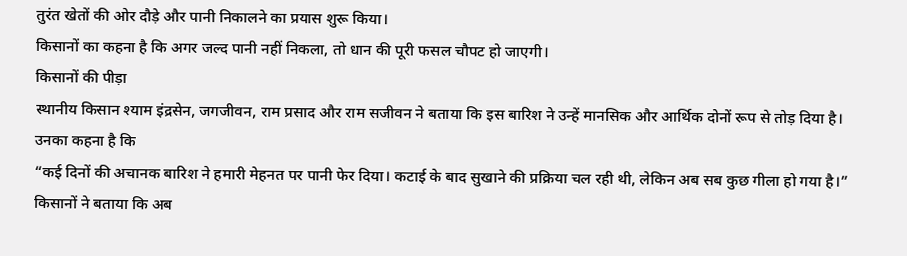तुरंत खेतों की ओर दौड़े और पानी निकालने का प्रयास शुरू किया।
किसानों का कहना है कि अगर जल्द पानी नहीं निकला, तो धान की पूरी फसल चौपट हो जाएगी।
किसानों की पीड़ा
स्थानीय किसान श्याम इंद्रसेन, जगजीवन, राम प्रसाद और राम सजीवन ने बताया कि इस बारिश ने उन्हें मानसिक और आर्थिक दोनों रूप से तोड़ दिया है।
उनका कहना है कि
“कई दिनों की अचानक बारिश ने हमारी मेहनत पर पानी फेर दिया। कटाई के बाद सुखाने की प्रक्रिया चल रही थी, लेकिन अब सब कुछ गीला हो गया है।”
किसानों ने बताया कि अब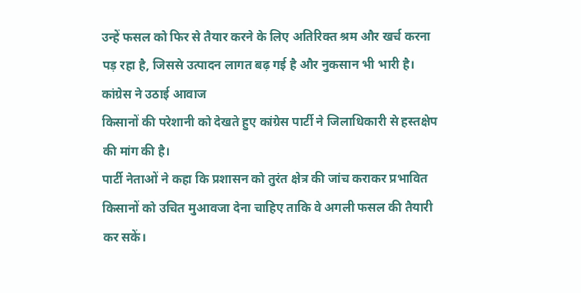उन्हें फसल को फिर से तैयार करने के लिए अतिरिक्त श्रम और खर्च करना पड़ रहा है, जिससे उत्पादन लागत बढ़ गई है और नुकसान भी भारी है।
कांग्रेस ने उठाई आवाज
किसानों की परेशानी को देखते हुए कांग्रेस पार्टी ने जिलाधिकारी से हस्तक्षेप की मांग की है।
पार्टी नेताओं ने कहा कि प्रशासन को तुरंत क्षेत्र की जांच कराकर प्रभावित किसानों को उचित मुआवजा देना चाहिए ताकि वे अगली फसल की तैयारी कर सकें।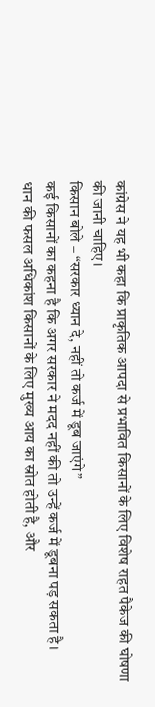कांग्रेस ने यह भी कहा कि प्राकृतिक आपदा से प्रभावित किसानों के लिए विशेष राहत पैकेज की घोषणा की जानी चाहिए।
किसान बोले – “सरकार ध्यान दे, नहीं तो कर्ज में डूब जाएंगे”
कई किसानों का कहना है कि अगर सरकार ने मदद नहीं की तो उन्हें कर्ज में डूबना पड़ सकता है।
धान की फसल अधिकांश किसानों के लिए मुख्य आय का स्रोत होती है, और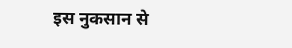इस नुकसान से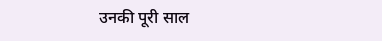उनकी पूरी साल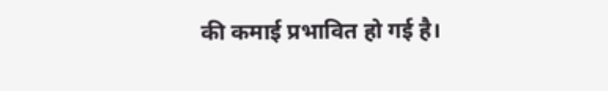की कमाई प्रभावित हो गई है।